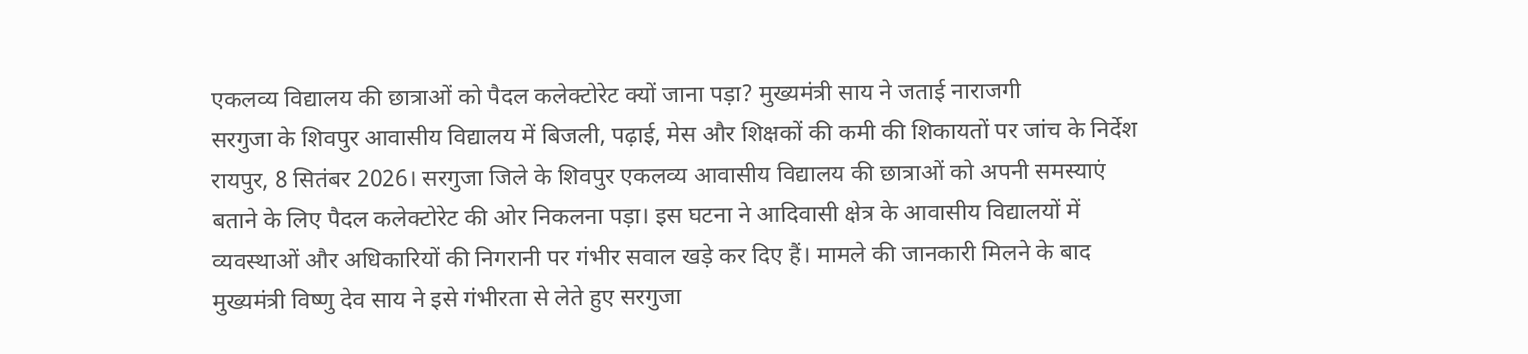एकलव्य विद्यालय की छात्राओं को पैदल कलेक्टोरेट क्यों जाना पड़ा? मुख्यमंत्री साय ने जताई नाराजगी
सरगुजा के शिवपुर आवासीय विद्यालय में बिजली, पढ़ाई, मेस और शिक्षकों की कमी की शिकायतों पर जांच के निर्देश
रायपुर, 8 सितंबर 2026। सरगुजा जिले के शिवपुर एकलव्य आवासीय विद्यालय की छात्राओं को अपनी समस्याएं बताने के लिए पैदल कलेक्टोरेट की ओर निकलना पड़ा। इस घटना ने आदिवासी क्षेत्र के आवासीय विद्यालयों में व्यवस्थाओं और अधिकारियों की निगरानी पर गंभीर सवाल खड़े कर दिए हैं। मामले की जानकारी मिलने के बाद मुख्यमंत्री विष्णु देव साय ने इसे गंभीरता से लेते हुए सरगुजा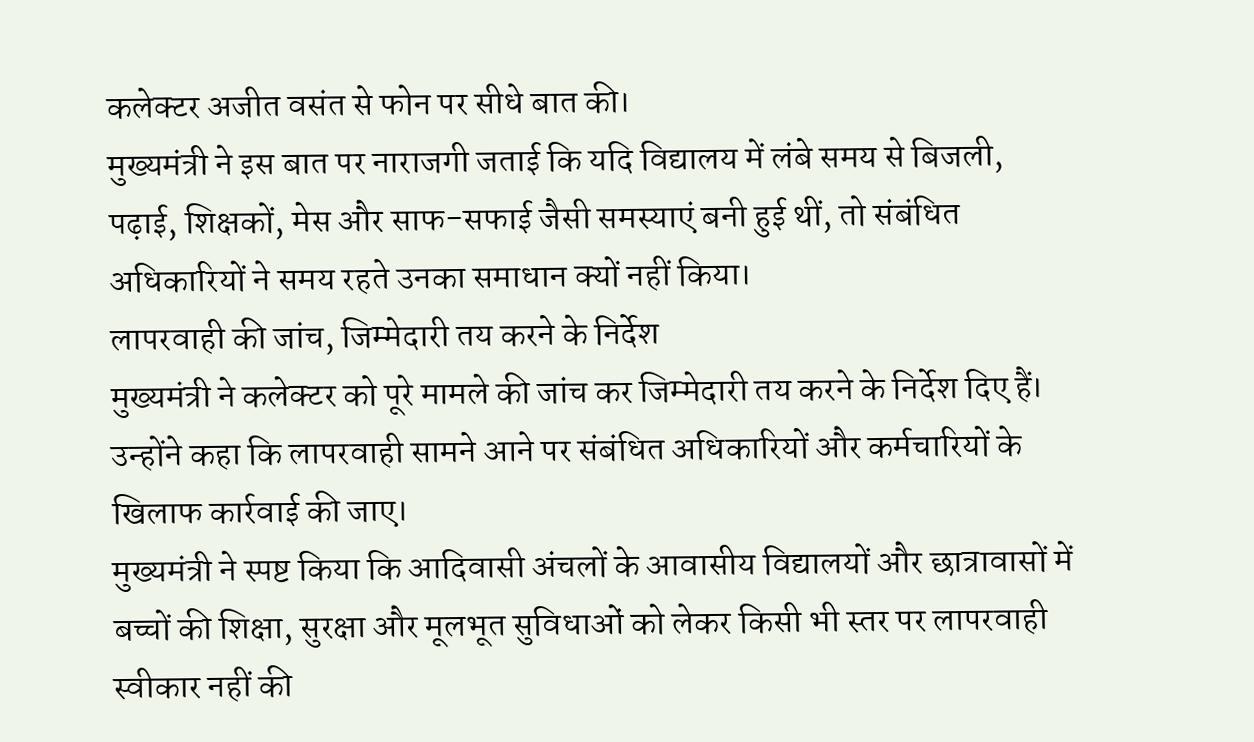कलेक्टर अजीत वसंत से फोन पर सीधे बात की।
मुख्यमंत्री ने इस बात पर नाराजगी जताई कि यदि विद्यालय में लंबे समय से बिजली, पढ़ाई, शिक्षकों, मेस और साफ-सफाई जैसी समस्याएं बनी हुई थीं, तो संबंधित अधिकारियों ने समय रहते उनका समाधान क्यों नहीं किया।
लापरवाही की जांच, जिम्मेदारी तय करने के निर्देश
मुख्यमंत्री ने कलेक्टर को पूरे मामले की जांच कर जिम्मेदारी तय करने के निर्देश दिए हैं। उन्होंने कहा कि लापरवाही सामने आने पर संबंधित अधिकारियों और कर्मचारियों के खिलाफ कार्रवाई की जाए।
मुख्यमंत्री ने स्पष्ट किया कि आदिवासी अंचलों के आवासीय विद्यालयों और छात्रावासों में बच्चों की शिक्षा, सुरक्षा और मूलभूत सुविधाओं को लेकर किसी भी स्तर पर लापरवाही स्वीकार नहीं की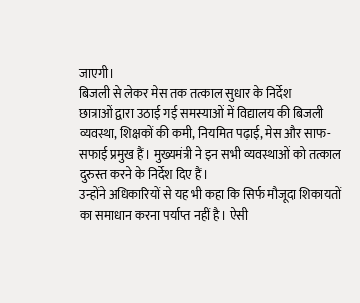जाएगी।
बिजली से लेकर मेस तक तत्काल सुधार के निर्देश
छात्राओं द्वारा उठाई गई समस्याओं में विद्यालय की बिजली व्यवस्था, शिक्षकों की कमी, नियमित पढ़ाई, मेस और साफ-सफाई प्रमुख हैं। मुख्यमंत्री ने इन सभी व्यवस्थाओं को तत्काल दुरुस्त करने के निर्देश दिए हैं।
उन्होंने अधिकारियों से यह भी कहा कि सिर्फ मौजूदा शिकायतों का समाधान करना पर्याप्त नहीं है। ऐसी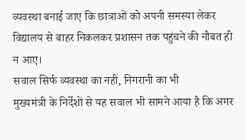व्यवस्था बनाई जाए कि छात्राओं को अपनी समस्या लेकर विद्यालय से बाहर निकलकर प्रशासन तक पहुंचने की नौबत ही न आए।
सवाल सिर्फ व्यवस्था का नहीं, निगरानी का भी
मुख्यमंत्री के निर्देशों से यह सवाल भी सामने आया है कि अगर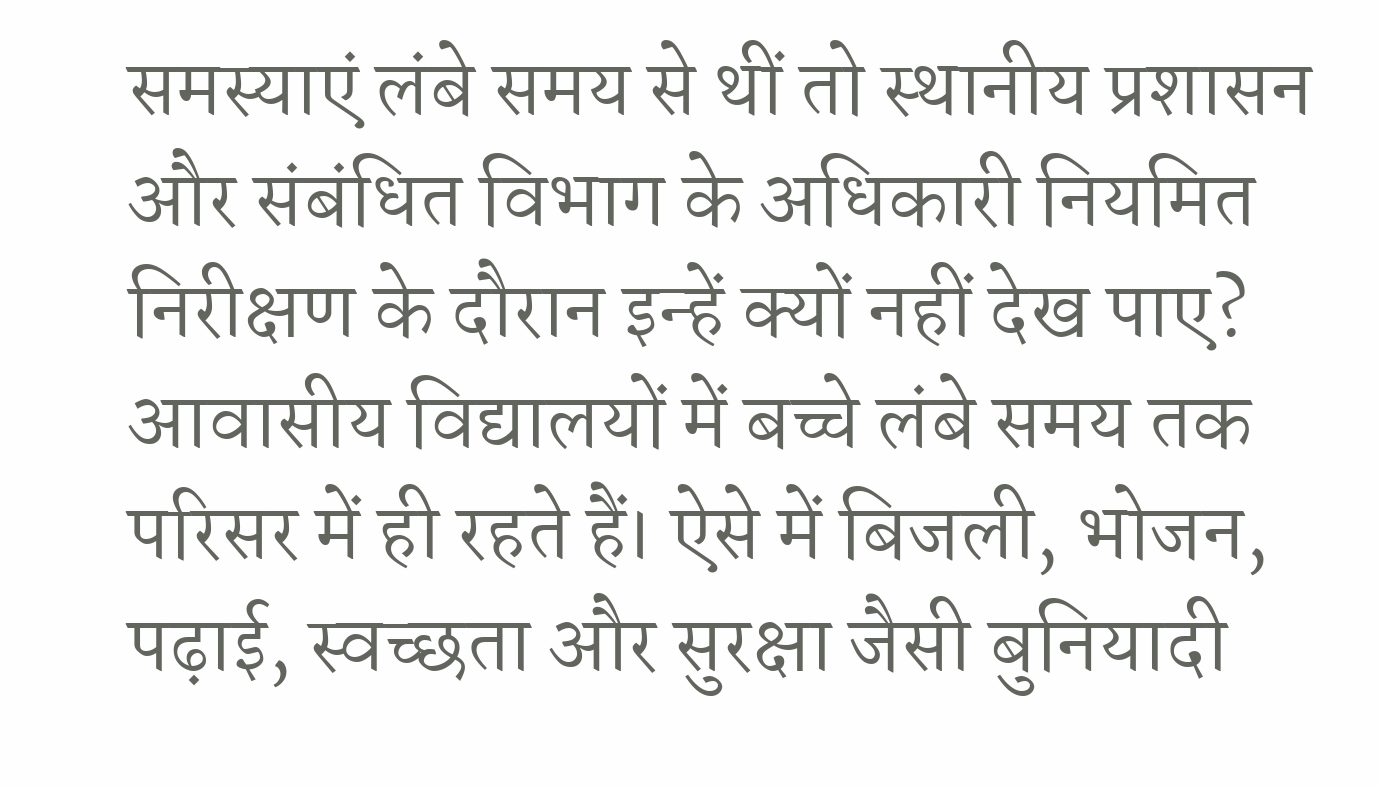समस्याएं लंबे समय से थीं तो स्थानीय प्रशासन और संबंधित विभाग के अधिकारी नियमित निरीक्षण के दौरान इन्हें क्यों नहीं देख पाए?
आवासीय विद्यालयों में बच्चे लंबे समय तक परिसर में ही रहते हैं। ऐसे में बिजली, भोजन, पढ़ाई, स्वच्छता और सुरक्षा जैसी बुनियादी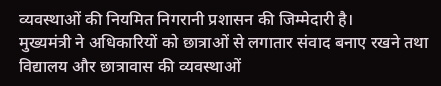व्यवस्थाओं की नियमित निगरानी प्रशासन की जिम्मेदारी है।
मुख्यमंत्री ने अधिकारियों को छात्राओं से लगातार संवाद बनाए रखने तथा विद्यालय और छात्रावास की व्यवस्थाओं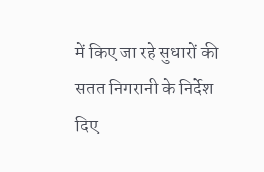में किए जा रहे सुधारों की सतत निगरानी के निर्देश दिए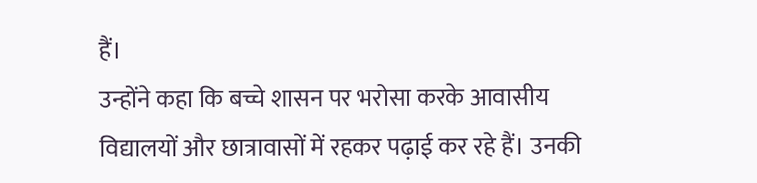हैं।
उन्होंने कहा कि बच्चे शासन पर भरोसा करके आवासीय विद्यालयों और छात्रावासों में रहकर पढ़ाई कर रहे हैं। उनकी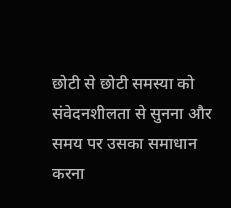छोटी से छोटी समस्या को संवेदनशीलता से सुनना और समय पर उसका समाधान करना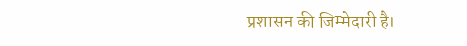प्रशासन की जिम्मेदारी है।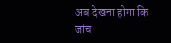अब देखना होगा कि जांच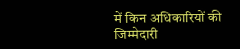में किन अधिकारियों की जिम्मेदारी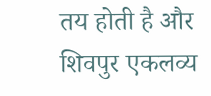तय होती है और शिवपुर एकलव्य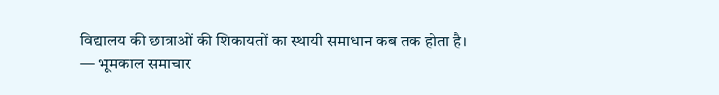विद्यालय की छात्राओं की शिकायतों का स्थायी समाधान कब तक होता है।
— भूमकाल समाचार